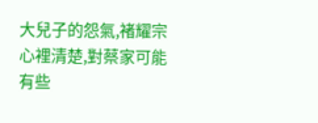大兒子的怨氣,褚耀宗心裡清楚,對蔡家可能有些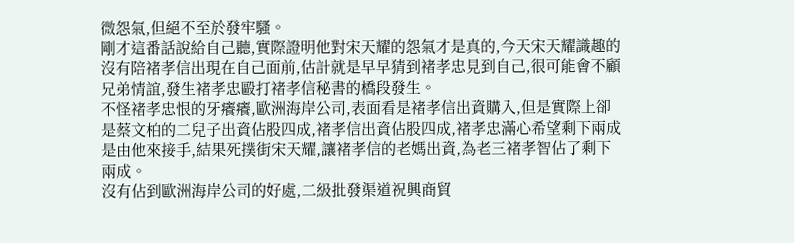微怨氣,但絕不至於發牢騷。
剛才這番話說給自己聽,實際證明他對宋天耀的怨氣才是真的,今天宋天耀識趣的沒有陪褚孝信出現在自己面前,估計就是早早猜到褚孝忠見到自己,很可能會不顧兄弟情誼,發生褚孝忠毆打褚孝信秘書的橋段發生。
不怪褚孝忠恨的牙癢癢,歐洲海岸公司,表面看是褚孝信出資購入,但是實際上卻是蔡文柏的二兒子出資佔股四成,褚孝信出資佔股四成,褚孝忠滿心希望剩下兩成是由他來接手,結果死撲街宋天耀,讓褚孝信的老媽出資,為老三褚孝智佔了剩下兩成。
沒有佔到歐洲海岸公司的好處,二級批發渠道祝興商貿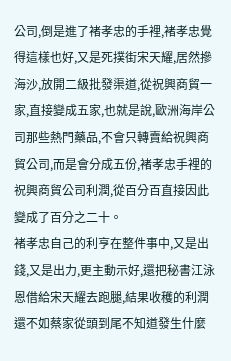公司,倒是進了褚孝忠的手裡,褚孝忠覺得這樣也好,又是死撲街宋天耀,居然摻海沙,放開二級批發渠道,從祝興商貿一家,直接變成五家,也就是說,歐洲海岸公司那些熱門藥品,不會只轉賣給祝興商貿公司,而是會分成五份,褚孝忠手裡的祝興商貿公司利潤,從百分百直接因此變成了百分之二十。
褚孝忠自己的利亨在整件事中,又是出錢,又是出力,更主動示好,還把秘書江泳恩借給宋天耀去跑腿,結果收穫的利潤還不如蔡家從頭到尾不知道發生什麼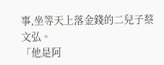事,坐等天上落金錢的二兒子蔡文弘。
「他是阿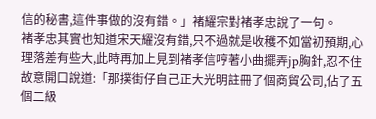信的秘書,這件事做的沒有錯。」褚耀宗對褚孝忠說了一句。
褚孝忠其實也知道宋天耀沒有錯,只不過就是收穫不如當初預期,心理落差有些大,此時再加上見到褚孝信哼著小曲擺弄jp胸針,忍不住故意開口說道:「那撲街仔自己正大光明註冊了個商貿公司,佔了五個二級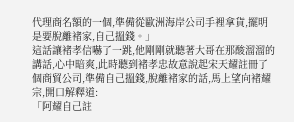代理商名額的一個,準備從歐洲海岸公司手裡拿貨,擺明是要脫離褚家,自己搵錢。」
這話讓褚孝信嚇了一跳,他剛剛就聽著大哥在那酸溜溜的講話,心中暗爽,此時聽到褚孝忠故意說起宋天耀註冊了個商貿公司,準備自己搵錢,脫離褚家的話,馬上望向褚耀宗,開口解釋道:
「阿耀自己註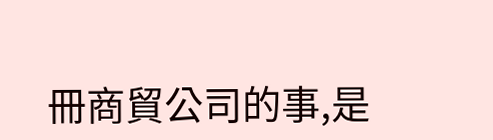冊商貿公司的事,是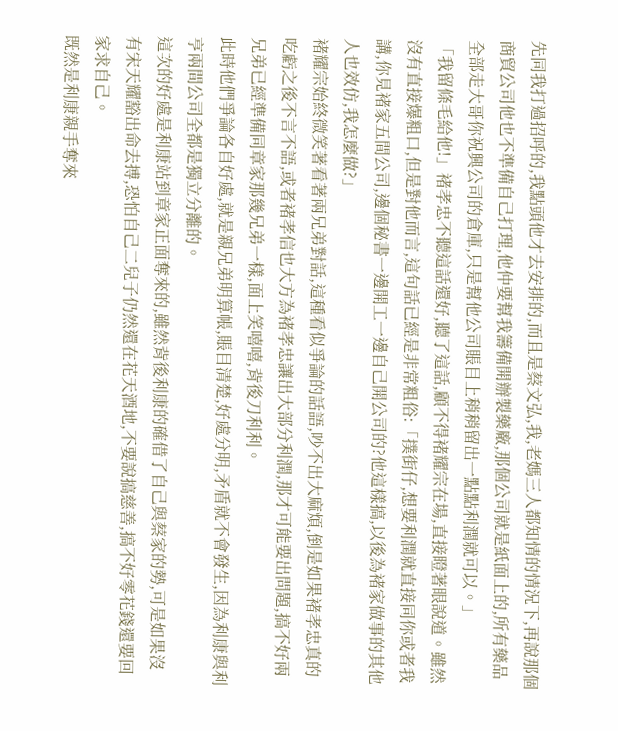先同我打過招呼的,我點頭他才去安排的,而且是蔡文弘,我,老媽三人都知情的情況下,再說那個商貿公司他也不準備自己打理,他仲要幫我籌備開辦製藥廠,那個公司就是紙面上的,所有藥品全部走大哥你祝興公司的倉庫,只是幫他公司賬目上稍稍留出一點點利潤就可以。」
「我留條毛給他!」褚孝忠不聽這話還好,聽了這話,顧不得褚耀宗在場,直接瞪著眼說道。雖然沒有直接爆粗口,但是對他而言,這句話已經是非常粗俗:「撲街仔,想要利潤就直接同你或者我講,你見褚家五間公司,邊個秘書一邊開工一邊自己開公司的?他這樣搞,以後為褚家做事的其他人也效仿,我怎麼做?」
褚耀宗始終微笑著看著兩兄弟對話,這種看似爭論的話語,吵不出大麻煩,倒是如果褚孝忠真的吃虧之後不言不語,或者褚孝信也大方為褚孝忠讓出大部分利潤,那才可能要出問題,搞不好兩兄弟已經準備同章家那幾兄弟一樣,面上笑嘻嘻,背後刀利利。
此時他們爭論各自好處,就是親兄弟明算帳,賬目清楚,好處分明,矛盾就不會發生,因為利康與利亨兩間公司全都是獨立分離的。
這次的好處是利康站到章家正面奪來的,雖然背後利康的確借了自己與蔡家的勢,可是如果沒有宋天耀豁出命去搏,恐怕自己二兒子仍然還在花天酒地,不要說搞慈善,搞不好零花錢還要回家求自己。
既然是利康親手奪來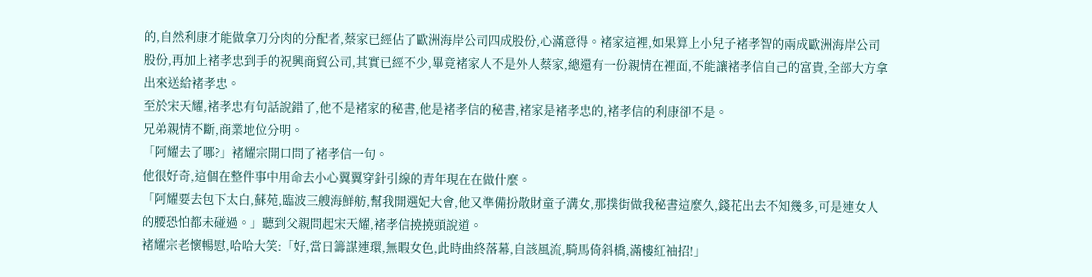的,自然利康才能做拿刀分肉的分配者,蔡家已經佔了歐洲海岸公司四成股份,心滿意得。褚家這裡,如果算上小兒子褚孝智的兩成歐洲海岸公司股份,再加上褚孝忠到手的祝興商貿公司,其實已經不少,畢竟褚家人不是外人蔡家,總還有一份親情在裡面,不能讓褚孝信自己的富貴,全部大方拿出來送給褚孝忠。
至於宋天耀,褚孝忠有句話說錯了,他不是褚家的秘書,他是褚孝信的秘書,褚家是褚孝忠的,褚孝信的利康卻不是。
兄弟親情不斷,商業地位分明。
「阿耀去了哪?」褚耀宗開口問了褚孝信一句。
他很好奇,這個在整件事中用命去小心翼翼穿針引線的青年現在在做什麼。
「阿耀要去包下太白,蘇苑,臨波三艘海鮮舫,幫我開選妃大會,他又準備扮散財童子溝女,那撲街做我秘書這麼久,錢花出去不知幾多,可是連女人的腰恐怕都未碰過。」聽到父親問起宋天耀,褚孝信撓撓頭說道。
褚耀宗老懷暢慰,哈哈大笑:「好,當日籌謀連環,無暇女色,此時曲終落幕,自該風流,騎馬倚斜橋,滿樓紅袖招!」